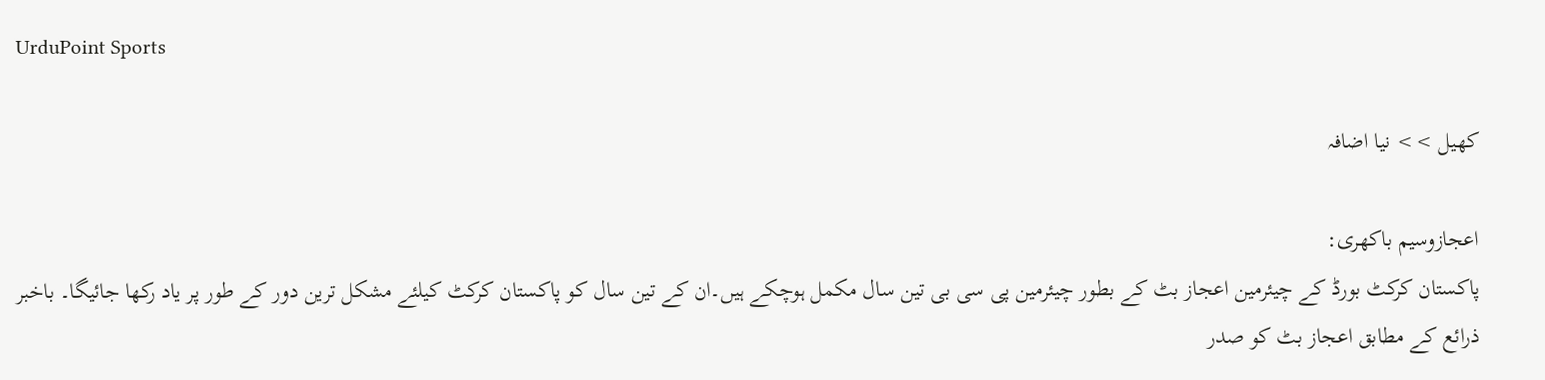UrduPoint Sports

كھیل >> نیا اضافہ

اعجازوسیم باکھری:
پاکستان کرکٹ بورڈ کے چیئرمین اعجاز بٹ کے بطور چیئرمین پی سی بی تین سال مکمل ہوچکے ہیں۔ان کے تین سال کو پاکستان کرکٹ کیلئے مشکل ترین دور کے طور پر یاد رکھا جائیگا۔ باخبر ذرائع کے مطابق اعجاز بٹ کو صدر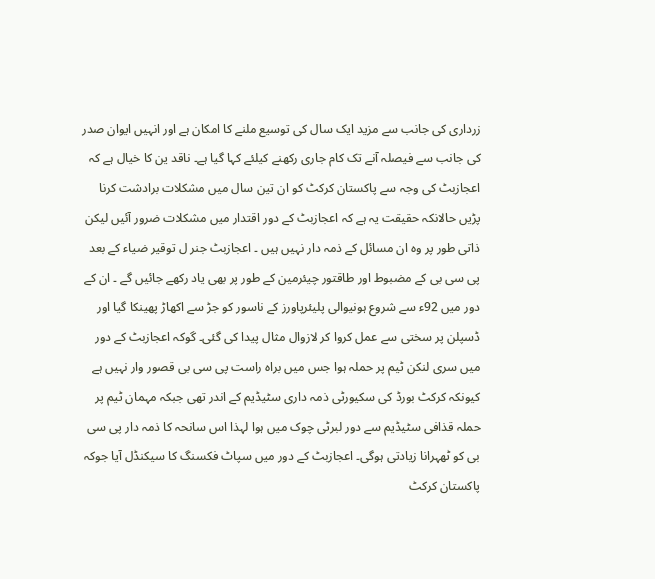زرداری کی جانب سے مزید ایک سال کی توسیع ملنے کا امکان ہے اور انہیں ایوان صدر کی جانب سے فیصلہ آنے تک کام جاری رکھنے کیلئے کہا گیا ہے۔ ناقد ین کا خیال ہے کہ اعجازبٹ کی وجہ سے پاکستان کرکٹ کو ان تین سال میں مشکلات برادشت کرنا پڑیں حالانکہ حقیقت یہ ہے کہ اعجازبٹ کے دور اقتدار میں مشکلات ضرور آئیں لیکن ذاتی طور پر وہ ان مسائل کے ذمہ دار نہیں ہیں ۔ اعجازبٹ جنر ل توقیر ضیاء کے بعد پی سی بی کے مضبوط اور طاقتور چیئرمین کے طور پر بھی یاد رکھے جائیں گے ۔ ان کے دور میں 92ء سے شروع ہونیوالی پلیئرپاورز کے ناسور کو جڑ سے اکھاڑ پھینکا گیا اور ڈسپلن پر سختی سے عمل کروا کر لازوال مثال پیدا کی گئی۔ گوکہ اعجازبٹ کے دور میں سری لنکن ٹیم پر حملہ ہوا جس میں براہ راست پی سی بی قصور وار نہیں ہے کیونکہ کرکٹ بورڈ کی سکیورٹی ذمہ داری سٹیڈیم کے اندر تھی جبکہ مہمان ٹیم پر حملہ قذافی سٹیڈیم سے دور لبرٹی چوک میں ہوا لہذا اس سانحہ کا ذمہ دار پی سی بی کو ٹھہرانا زیادتی ہوگی۔ اعجازبٹ کے دور میں سپاٹ فکسنگ کا سیکنڈل آیا جوکہ پاکستان کرکٹ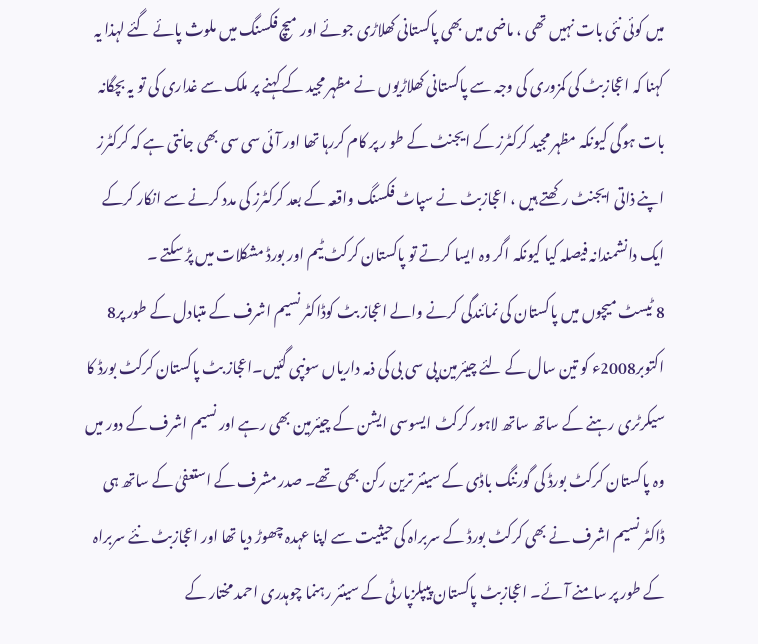میں کوئی نئی بات نہیں تھی ، ماضی میں بھی پاکستانی کھلاڑی جوئے اور میچ فکسنگ میں ملوث پائے گئے لہذا یہ کہنا کہ اعجازبٹ کی کمزوری کی وجہ سے پاکستانی کھلاڑیوں نے مظہر مجید کے کہنے پر ملک سے غداری کی تو یہ بچگانہ بات ہوگی کیونکہ مظہر مجید کرکٹرز کے ایجنٹ کے طو ر پر کام کررہا تھا اور آئی سی سی بھی جانتی ہے کہ کرکٹرز اپنے ذاتی ایجنٹ رکھتے ہیں ، اعجازبٹ نے سپاٹ فکسنگ واقعہ کے بعد کرکٹرز کی مدد کرنے سے انکار کرکے ایک دانشمندانہ فیصلہ کیا کیونکہ اگر وہ ایسا کرتے تو پاکستان کرکٹ ٹیم اور بورڈ مشکلات میں پڑ سکتے ۔
8 ٹیسٹ میچوں میں پاکستان کی نمائندگی کرنے والے اعجاز بٹ کوڈاکٹر نسیم اشرف کے متبادل کے طور پر8 اکتوبر2008ء کو تین سال کے لئے چیئرمین پی سی بی کی ذمہ داریاں سونپی گئیں۔اعجاز بٹ پاکستان کرکٹ بورڈ کا سیکرٹری رہنے کے ساتھ ساتھ لاہور کرکٹ ایسوسی ایشن کے چیئرمین بھی رہے اور نسیم اشرف کے دور میں وہ پاکستان کرکٹ بورڈ کی گورننگ باڈی کے سینئر ترین رکن بھی تھے۔ صدر مشرف کے استعفیٰ کے ساتھ ہی ڈاکٹر نسیم اشرف نے بھی کرکٹ بورڈ کے سربراہ کی حیثیت سے اپنا عہدہ چھوڑ دیا تھا اور اعجازبٹ نئے سربراہ کے طور پر سامنے آئے۔ اعجازبٹ پاکستان پیپلزپارٹی کے سینئر رہنما چوہدری احمد مختار کے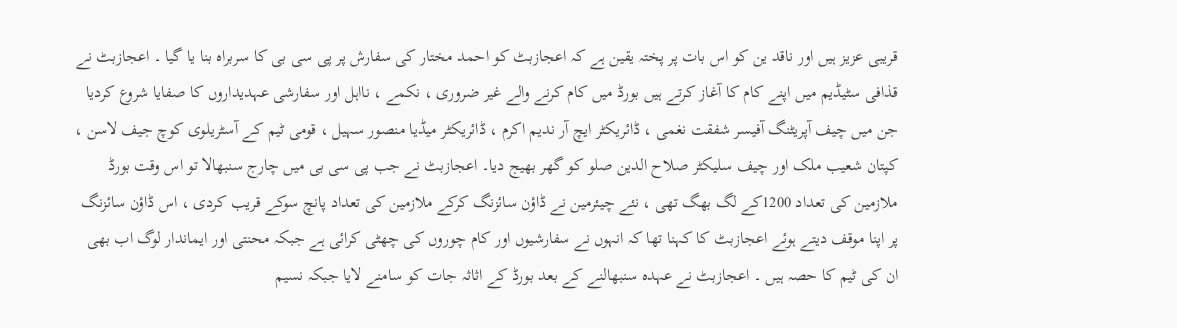قریبی عزیز ہیں اور ناقد ین کو اس بات پر پختہ یقین ہے کہ اعجازبٹ کو احمد مختار کی سفارش پر پی سی بی کا سربراہ بنا یا گیا ۔ اعجازبٹ نے قذافی سٹیڈیم میں اپنے کام کا آغاز کرتے ہیں بورڈ میں کام کرنے والے غیر ضروری ، نکمے ، نااہل اور سفارشی عہدیداروں کا صفایا شروع کردیا جن میں چیف آپریٹنگ آفیسر شفقت نغمی ، ڈائریکٹر ایچ آر ندیم اکرم ، ڈائریکٹر میڈیا منصور سہیل ، قومی ٹیم کے آسٹریلوی کوچ جیف لاسن ، کپتان شعیب ملک اور چیف سلیکٹر صلاح الدین صلو کو گھر بھیج دیا۔ اعجازبٹ نے جب پی سی بی میں چارج سنبھالا تو اس وقت بورڈ ملازمین کی تعداد 1200کے لگ بھگ تھی ، نئے چیئرمین نے ڈاؤن سائزنگ کرکے ملازمین کی تعداد پانچ سوکے قریب کردی ، اس ڈاؤن سائزنگ پر اپنا موقف دیتے ہوئے اعجازبٹ کا کہنا تھا کہ انہوں نے سفارشیوں اور کام چوروں کی چھٹی کرائی ہے جبکہ محنتی اور ایماندار لوگ اب بھی ان کی ٹیم کا حصہ ہیں ۔ اعجازبٹ نے عہدہ سنبھالنے کے بعد بورڈ کے اثاثہ جات کو سامنے لایا جبکہ نسیم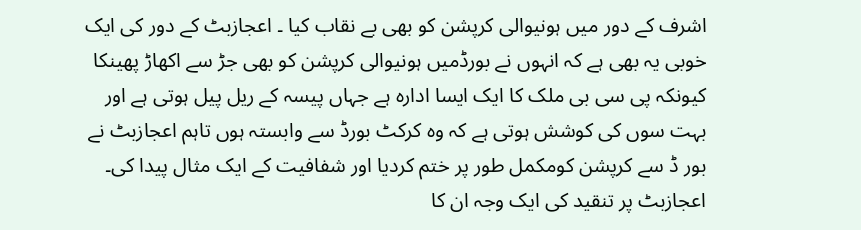اشرف کے دور میں ہونیوالی کرپشن کو بھی بے نقاب کیا ۔ اعجازبٹ کے دور کی ایک خوبی یہ بھی ہے کہ انہوں نے بورڈمیں ہونیوالی کرپشن کو بھی جڑ سے اکھاڑ پھینکا کیونکہ پی سی بی ملک کا ایک ایسا ادارہ ہے جہاں پیسہ کے ریل پیل ہوتی ہے اور بہت سوں کی کوشش ہوتی ہے کہ وہ کرکٹ بورڈ سے وابستہ ہوں تاہم اعجازبٹ نے بور ڈ سے کرپشن کومکمل طور پر ختم کردیا اور شفافیت کے ایک مثال پیدا کی۔ اعجازبٹ پر تنقید کی ایک وجہ ان کا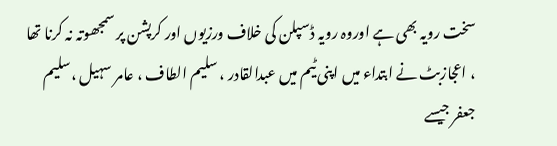سخت رویہ بھی ہے اوروہ رویہ ڈسپلن کی خلاف ورزیوں اور کرپشن پر سمجھوتہ نہ کرنا تھا ، اعجازبٹ نے ابتداء میں اپنی ٹیم میں عبدالقادر ، سلیم الطاف ، عامر سہیل ،سلیم جعفر جیسے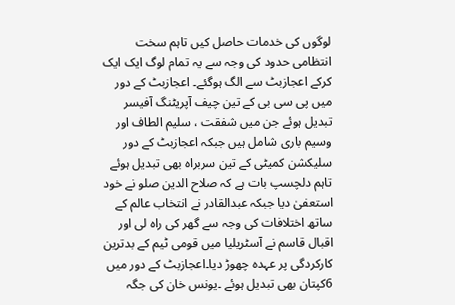لوگوں کی خدمات حاصل کیں تاہم سخت انتظامی حدود کی وجہ سے یہ تمام لوگ ایک ایک کرکے اعجازبٹ سے الگ ہوگئے۔ اعجازبٹ کے دور میں پی سی بی کے تین چیف آپریٹنگ آفیسر تبدیل ہوئے جن میں شفقت ، سلیم الطاف اور وسیم باری شامل ہیں جبکہ اعجازبٹ کے دور سلیکشن کمیٹی کے تین سربراہ بھی تبدیل ہوئے تاہم دلچسپ بات ہے کہ صلاح الدین صلو نے خود استعفیٰ دیا جبکہ عبدالقادر نے انتخاب عالم کے ساتھ اختلافات کی وجہ سے گھر کی راہ لی اور اقبال قاسم نے آسٹریلیا میں قومی ٹیم کے بدترین کارکردگی پر عہدہ چھوڑ دیا۔اعجازبٹ کے دور میں 6کپتان بھی تبدیل ہوئے ۔یونس خان کی جگہ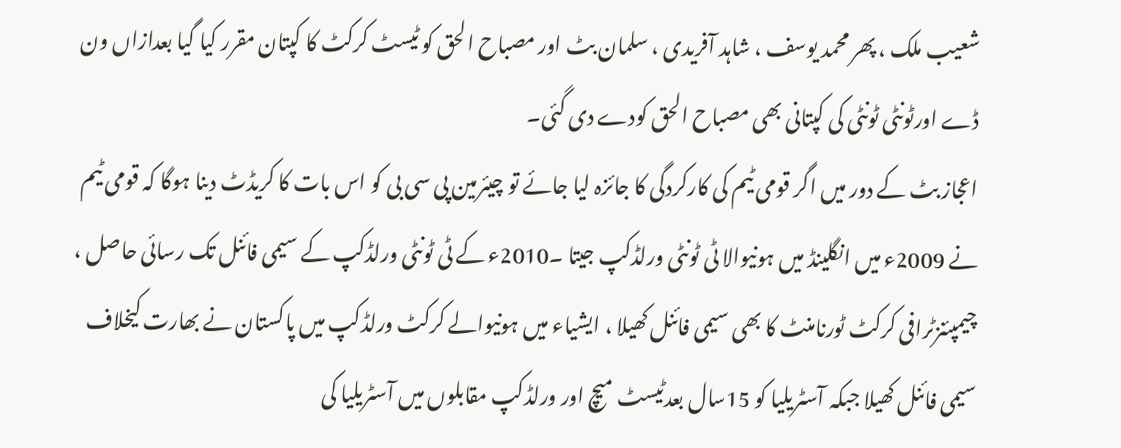شعیب ملک ، پھر محمد یوسف ، شاہد آفریدی ، سلمان بٹ اور مصباح الحق کو ٹیسٹ کرکٹ کا کپتان مقرر کیا گیا بعدازاں ون ڈے اورٹونٹی ٹونٹی کی کپتانی بھی مصباح الحق کودے دی گئی۔
اعجاز بٹ کے دور میں اگر قومی ٹیم کی کارکردگی کا جائزہ لیا جائے تو چیئرمین پی سی بی کو اس بات کا کریڈٹ دینا ہوگا کہ قومی ٹیم نے 2009ء میں انگلینڈ میں ہونیوالا ٹی ٹونٹی ورلڈکپ جیتا ۔2010ء کے ٹی ٹونٹی ورلڈکپ کے سیمی فائنل تک رسائی حاصل ، چیمپئنزٹرافی کرکٹ ٹورنامنٹ کا بھی سیمی فائنل کھیلا ، ایشیاء میں ہونیوالے کرکٹ ورلڈکپ میں پاکستان نے بھارت کیخلاف سیمی فائنل کھیلا جبکہ آسٹریلیا کو 15سال بعدٹیسٹ میچ اور ورلڈکپ مقابلوں میں آسٹریلیا کی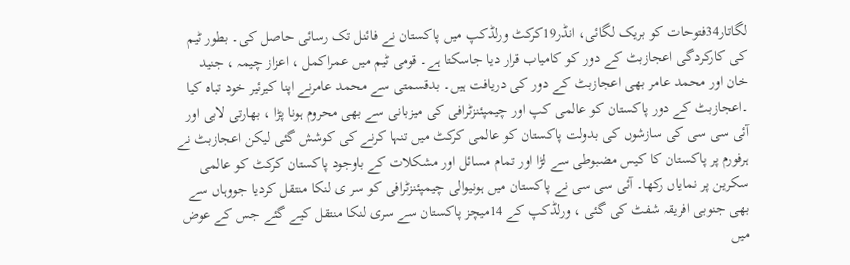لگاتار34فتوحات کو بریک لگائی، انڈر19کرکٹ ورلڈکپ میں پاکستان نے فائنل تک رسائی حاصل کی۔ بطور ٹیم کی کارکردگی اعجازبٹ کے دور کو کامیاب قرار دیا جاسکتا ہے۔ قومی ٹیم میں عمراکمل ، اعزاز چیمہ ، جنید خان اور محمد عامر بھی اعجازبٹ کے دور کی دریافت ہیں۔ بدقسمتی سے محمد عامرنے اپنا کیرئیر خود تباہ کیا ۔اعجازبٹ کے دور پاکستان کو عالمی کپ اور چیمپئنزٹرافی کی میزبانی سے بھی محروم ہونا پڑا ، بھارتی لابی اور آئی سی سی کی سازشوں کی بدولت پاکستان کو عالمی کرکٹ میں تنہا کرنے کی کوشش گئی لیکن اعجازبٹ نے ہرفورم پر پاکستان کا کیس مضبوطی سے لڑا اور تمام مسائل اور مشکلات کے باوجود پاکستان کرکٹ کو عالمی سکرین پر نمایاں رکھا۔ آئی سی سی نے پاکستان میں ہونیوالی چیمپئنزٹرافی کو سر ی لنکا منتقل کردیا جووہاں سے بھی جنوبی افریقہ شفٹ کی گئی ، ورلڈکپ کے 14میچز پاکستان سے سری لنکا منتقل کیے گئے جس کے عوض میں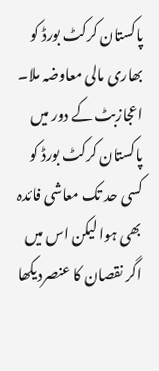پاکستان کرکٹ بورڈ کو بھاری مالی معاوضہ ملا۔ اعجازبٹ کے دور میں پاکستان کرکٹ بورڈ کو کسی حد تک معاشی فائدہ بھی ہوا لیکن اس میں اگر نقصان کا عنصردیکھا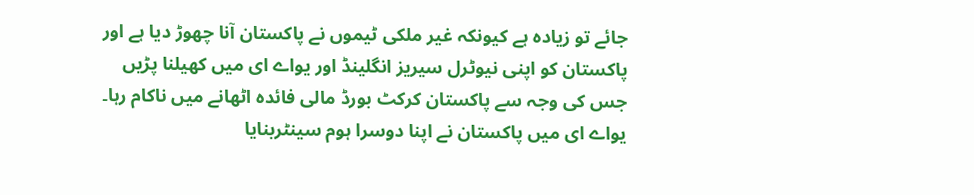جائے تو زیادہ ہے کیونکہ غیر ملکی ٹیموں نے پاکستان آنا چھوڑ دیا ہے اور پاکستان کو اپنی نیوٹرل سیریز انگلینڈ اور یواے ای میں کھیلنا پڑیں جس کی وجہ سے پاکستان کرکٹ بورڈ مالی فائدہ اٹھانے میں ناکام رہا۔ یواے ای میں پاکستان نے اپنا دوسرا ہوم سینٹربنایا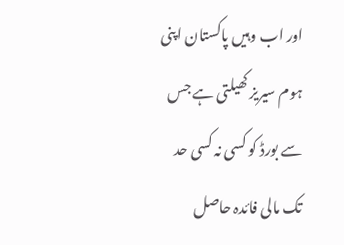اور اب وہیں پاکستان اپنی ہوم سیریز کھیلتی ہے جس سے بورڈ کو کسی نہ کسی حد تک مالی فائدہ حاصل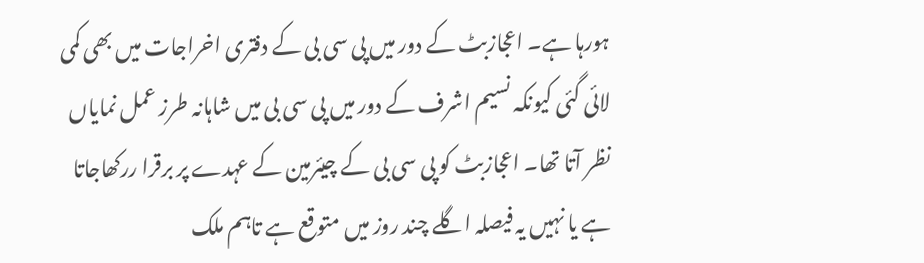ہورہا ہے۔ اعجازبٹ کے دور میں پی سی بی کے دفتری اخراجات میں بھی کمی لائی گئی کیونکہ نسیم اشرف کے دور میں پی سی بی میں شاہانہ طرز عمل نمایاں نظر آتا تھا۔ اعجازبٹ کو پی سی بی کے چیئرمین کے عہدے پر برقرا ررکھاجاتا ہے یا نہیں یہ فیصلہ اگلے چند روز میں متوقع ہے تاہم ملک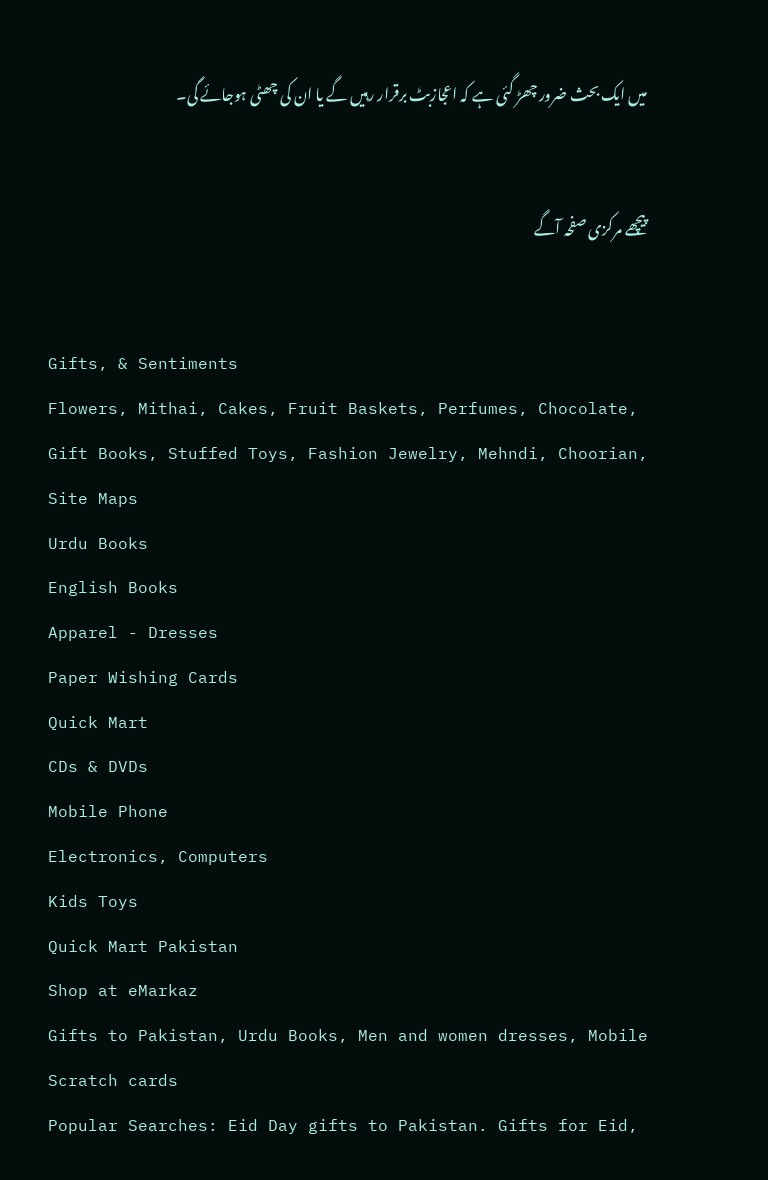میں ایک بحث ضرور چھڑ گئی ہے کہ اعجازبٹ برقرار رہیں گے یا ان کی چھٹی ہوجائے گی۔


پیچھے مرکزی صفحہ آگے


Gifts, & Sentiments
Flowers, Mithai, Cakes, Fruit Baskets, Perfumes, Chocolate, Gift Books, Stuffed Toys, Fashion Jewelry, Mehndi, Choorian, Site Maps
Urdu Books
English Books
Apparel - Dresses
Paper Wishing Cards
Quick Mart
CDs & DVDs
Mobile Phone
Electronics, Computers
Kids Toys
Quick Mart Pakistan
Shop at eMarkaz
Gifts to Pakistan, Urdu Books, Men and women dresses, Mobile Scratch cards
Popular Searches: Eid Day gifts to Pakistan. Gifts for Eid,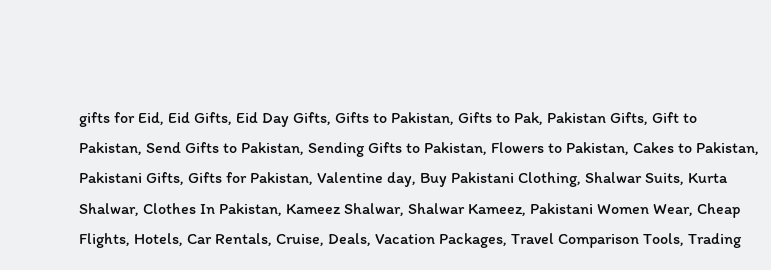gifts for Eid, Eid Gifts, Eid Day Gifts, Gifts to Pakistan, Gifts to Pak, Pakistan Gifts, Gift to Pakistan, Send Gifts to Pakistan, Sending Gifts to Pakistan, Flowers to Pakistan, Cakes to Pakistan, Pakistani Gifts, Gifts for Pakistan, Valentine day, Buy Pakistani Clothing, Shalwar Suits, Kurta Shalwar, Clothes In Pakistan, Kameez Shalwar, Shalwar Kameez, Pakistani Women Wear, Cheap Flights, Hotels, Car Rentals, Cruise, Deals, Vacation Packages, Travel Comparison Tools, Trading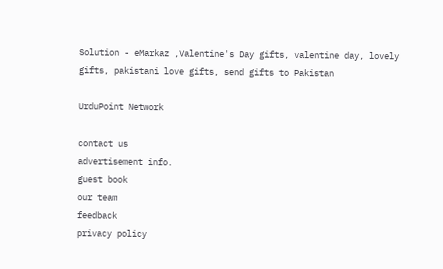Solution - eMarkaz ,Valentine's Day gifts, valentine day, lovely gifts, pakistani love gifts, send gifts to Pakistan

UrduPoint Network

contact us
advertisement info.
guest book
our team
feedback
privacy policy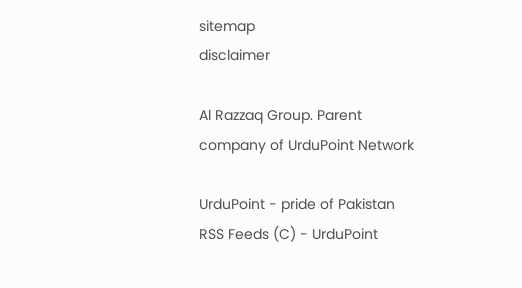sitemap
disclaimer

Al Razzaq Group. Parent company of UrduPoint Network

UrduPoint - pride of Pakistan
RSS Feeds (C) - UrduPoint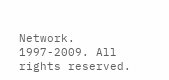Network. 1997-2009. All rights reserved.